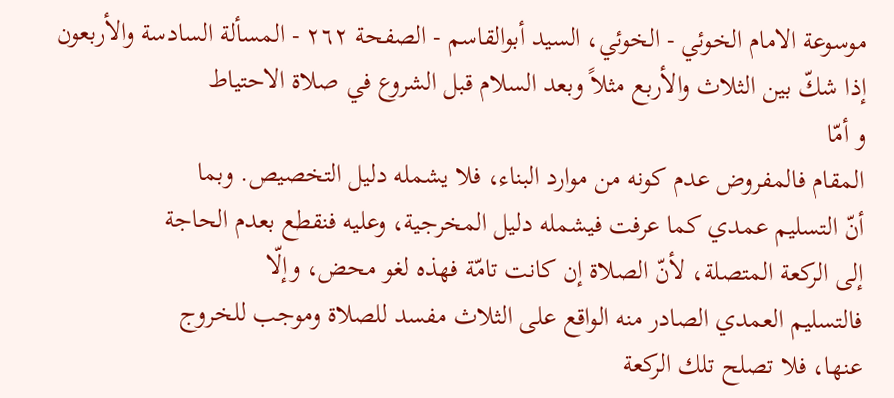موسوعة الامام الخوئي - الخوئي، السيد أبوالقاسم - الصفحة ٢٦٢ - المسألة السادسة والأربعون إذا شكّ بين الثلاث والأربع مثلاً وبعد السلام قبل الشروع في صلاة الاحتياط
و أمّا
المقام فالمفروض عدم كونه من موارد البناء، فلا يشمله دليل التخصيص. وبما
أنّ التسليم عمدي كما عرفت فيشمله دليل المخرجية، وعليه فنقطع بعدم الحاجة
إلى الركعة المتصلة، لأنّ الصلاة إن كانت تامّة فهذه لغو محض، وإلّا
فالتسليم العمدي الصادر منه الواقع على الثلاث مفسد للصلاة وموجب للخروج
عنها، فلا تصلح تلك الركعة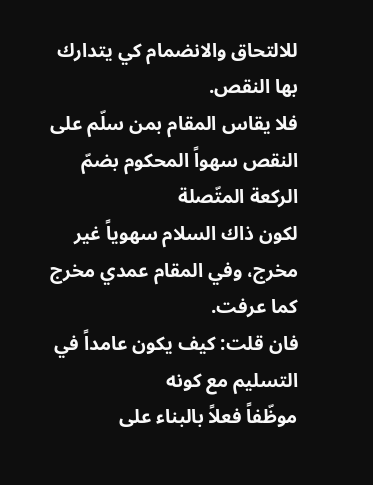للالتحاق والانضمام كي يتدارك بها النقص.
فلا يقاس المقام بمن سلّم على النقص سهواً المحكوم بضمّ الركعة المتّصلة
لكون ذاك السلام سهوياً غير مخرج، وفي المقام عمدي مخرج كما عرفت.
فان قلت: كيف يكون عامداً في التسليم مع كونه
موظّفاً فعلاً بالبناء على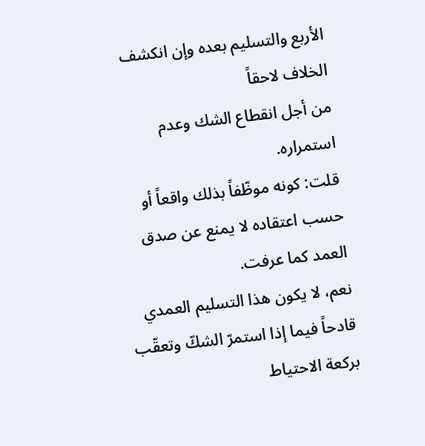الأربع والتسليم بعده وإن انكشف الخلاف لاحقاً
من أجل انقطاع الشك وعدم استمراره.
قلت: كونه موظّفاً بذلك واقعاً أو حسب اعتقاده لا يمنع عن صدق العمد كما عرفت.
نعم، لا يكون هذا التسليم العمدي قادحاً فيما إذا استمرّ الشكّ وتعقّب
بركعة الاحتياط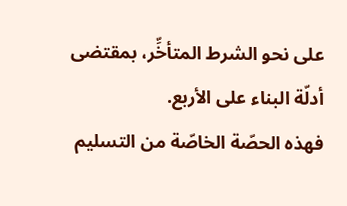على نحو الشرط المتأخِّر، بمقتضى أدلّة البناء على الأربع.
فهذه الحصّة الخاصّة من التسليم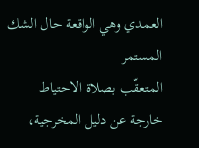العمدي وهي الواقعة حال الشك المستمر
المتعقّب بصلاة الاحتياط خارجة عن دليل المخرجية،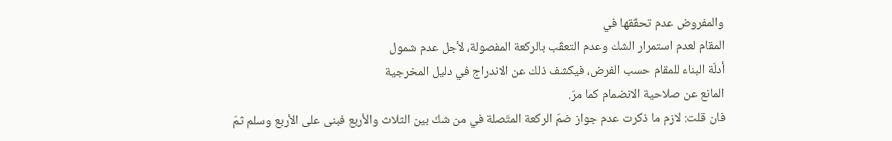والمفروض عدم تحقّقها في
المقام لعدم استمرار الشك وعدم التعقّب بالركعة المفصولة، لأجل عدم شمول
أدلّة البناء للمقام حسب الفرض، فيكشف ذلك عن الاندراج في دليل المخرجية
المانع عن صلاحية الانضمام كما مرّ.
فان قلت: لازم ما ذكرت عدم جواز ضمّ الركعة المتّصلة في من شكّ بين الثلاث والأربع فبنى على الأربع وسلم ثمّ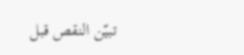تبيّن النقص قبل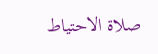صلاة الاحتياط